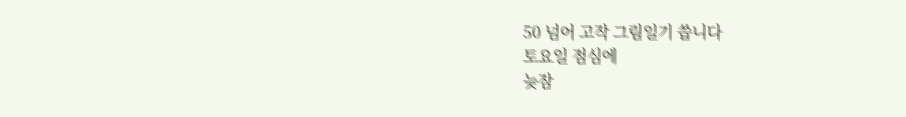50 넘어 고작 그림일기 씁니다
토요일 점심에
늦잠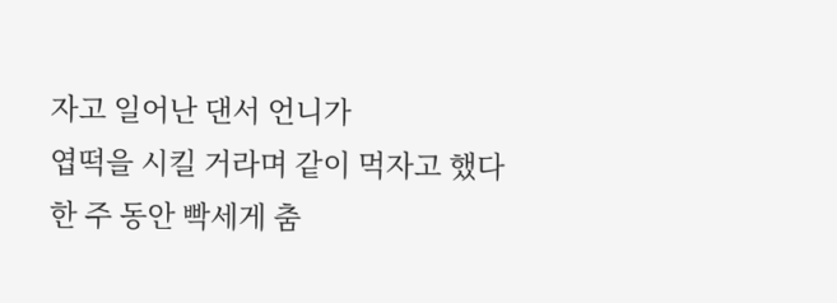자고 일어난 댄서 언니가
엽떡을 시킬 거라며 같이 먹자고 했다
한 주 동안 빡세게 춤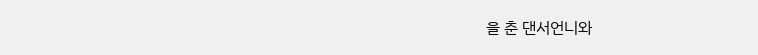을 춘 댄서언니와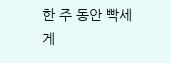한 주 동안 빡세게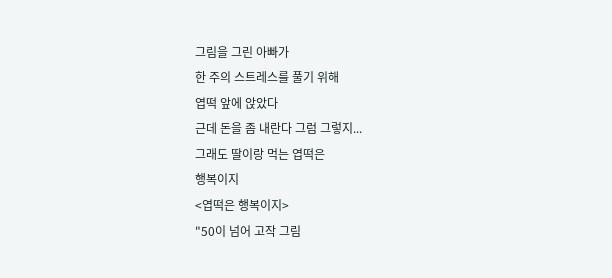그림을 그린 아빠가
한 주의 스트레스를 풀기 위해
엽떡 앞에 앉았다
근데 돈을 좀 내란다 그럼 그렇지...
그래도 딸이랑 먹는 엽떡은
행복이지
<엽떡은 행복이지>
"50이 넘어 고작 그림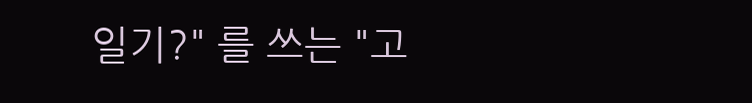일기?" 를 쓰는 "고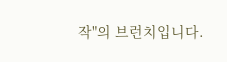작"의 브런치입니다.